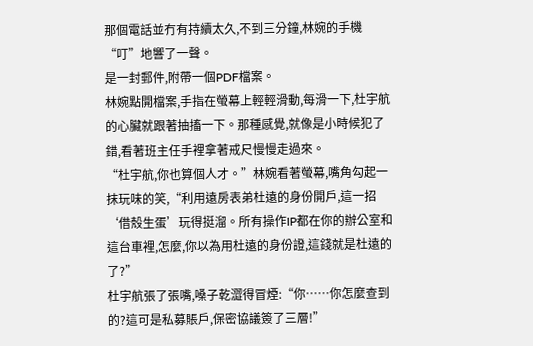那個電話並冇有持續太久,不到三分鐘,林婉的手機“叮”地響了一聲。
是一封郵件,附帶一個PDF檔案。
林婉點開檔案,手指在螢幕上輕輕滑動,每滑一下,杜宇航的心臟就跟著抽搐一下。那種感覺,就像是小時候犯了錯,看著班主任手裡拿著戒尺慢慢走過來。
“杜宇航,你也算個人才。”林婉看著螢幕,嘴角勾起一抹玩味的笑,“利用遠房表弟杜遠的身份開戶,這一招‘借殼生蛋’玩得挺溜。所有操作IP都在你的辦公室和這台車裡,怎麼,你以為用杜遠的身份證,這錢就是杜遠的了?”
杜宇航張了張嘴,嗓子乾澀得冒煙:“你……你怎麼查到的?這可是私募賬戶,保密協議簽了三層!”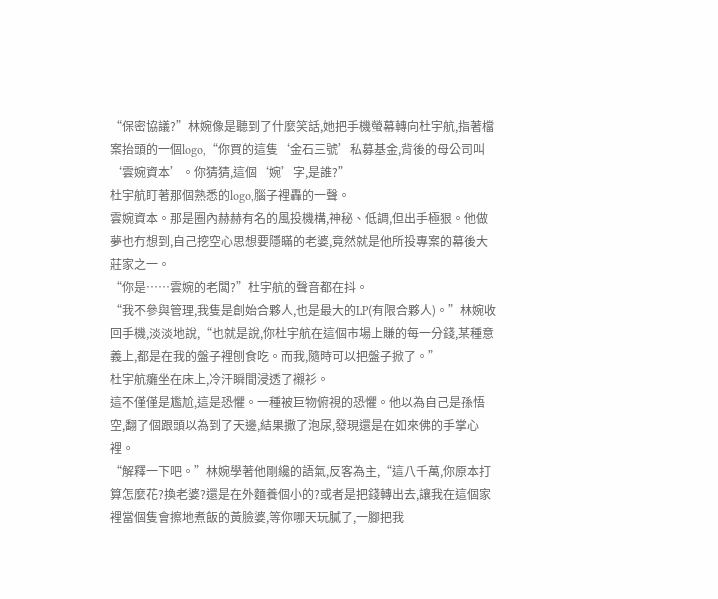“保密協議?”林婉像是聽到了什麼笑話,她把手機螢幕轉向杜宇航,指著檔案抬頭的一個logo,“你買的這隻‘金石三號’私募基金,背後的母公司叫‘雲婉資本’。你猜猜,這個‘婉’字,是誰?”
杜宇航盯著那個熟悉的logo,腦子裡轟的一聲。
雲婉資本。那是圈內赫赫有名的風投機構,神秘、低調,但出手極狠。他做夢也冇想到,自己挖空心思想要隱瞞的老婆,竟然就是他所投專案的幕後大莊家之一。
“你是……雲婉的老闆?”杜宇航的聲音都在抖。
“我不參與管理,我隻是創始合夥人,也是最大的LP(有限合夥人)。”林婉收回手機,淡淡地說,“也就是說,你杜宇航在這個市場上賺的每一分錢,某種意義上,都是在我的盤子裡刨食吃。而我,隨時可以把盤子掀了。”
杜宇航癱坐在床上,冷汗瞬間浸透了襯衫。
這不僅僅是尷尬,這是恐懼。一種被巨物俯視的恐懼。他以為自己是孫悟空,翻了個跟頭以為到了天邊,結果撒了泡尿,發現還是在如來佛的手掌心裡。
“解釋一下吧。”林婉學著他剛纔的語氣,反客為主,“這八千萬,你原本打算怎麼花?換老婆?還是在外麵養個小的?或者是把錢轉出去,讓我在這個家裡當個隻會擦地煮飯的黃臉婆,等你哪天玩膩了,一腳把我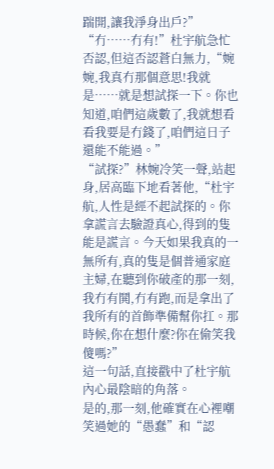踹開,讓我淨身出戶?”
“冇……冇有!”杜宇航急忙否認,但這否認蒼白無力,“婉婉,我真冇那個意思!我就是……就是想試探一下。你也知道,咱們這歲數了,我就想看看我要是冇錢了,咱們這日子還能不能過。”
“試探?”林婉冷笑一聲,站起身,居高臨下地看著他,“杜宇航,人性是經不起試探的。你拿謊言去驗證真心,得到的隻能是謊言。今天如果我真的一無所有,真的隻是個普通家庭主婦,在聽到你破產的那一刻,我冇有鬨,冇有跑,而是拿出了我所有的首飾準備幫你扛。那時候,你在想什麼?你在偷笑我傻嗎?”
這一句話,直接戳中了杜宇航內心最陰暗的角落。
是的,那一刻,他確實在心裡嘲笑過她的“愚蠢”和“認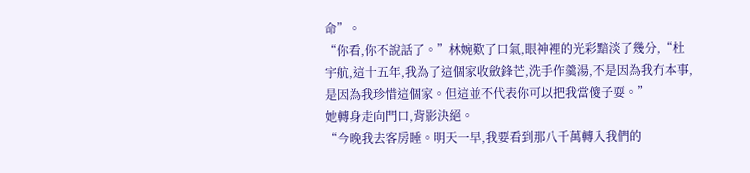命”。
“你看,你不說話了。”林婉歎了口氣,眼神裡的光彩黯淡了幾分,“杜宇航,這十五年,我為了這個家收斂鋒芒,洗手作羹湯,不是因為我冇本事,是因為我珍惜這個家。但這並不代表你可以把我當傻子耍。”
她轉身走向門口,背影決絕。
“今晚我去客房睡。明天一早,我要看到那八千萬轉入我們的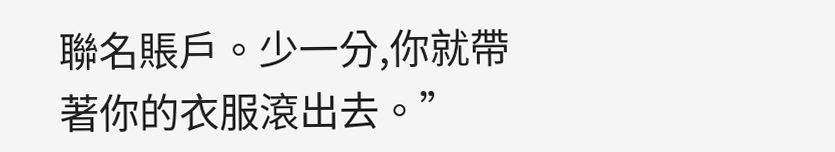聯名賬戶。少一分,你就帶著你的衣服滾出去。”